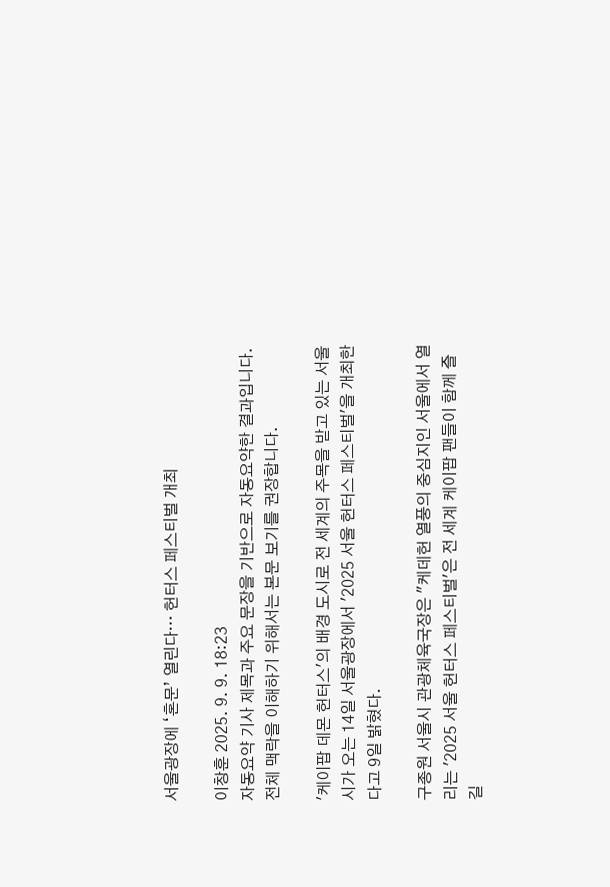서울광장에 ‘혼문’ 열린다… 헌터스 페스티벌 개최

이창훈 2025. 9. 9. 18:23
자동요약 기사 제목과 주요 문장을 기반으로 자동요약한 결과입니다.
전체 맥락을 이해하기 위해서는 본문 보기를 권장합니다.

'케이팝 데몬 헌터스'의 배경 도시로 전 세계의 주목을 받고 있는 서울시가 오는 14일 서울광장에서 '2025 서울 헌터스 페스티벌'을 개최한다고 9일 밝혔다.

구종원 서울시 관광체육국장은 "케데헌 열풍의 중심지인 서울에서 열리는 '2025 서울 헌터스 페스티벌'은 전 세계 케이팝 팬들이 함께 즐길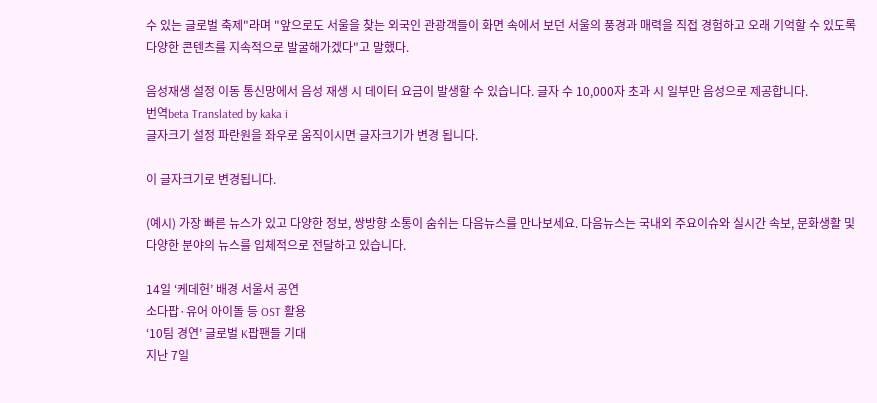수 있는 글로벌 축제"라며 "앞으로도 서울을 찾는 외국인 관광객들이 화면 속에서 보던 서울의 풍경과 매력을 직접 경험하고 오래 기억할 수 있도록 다양한 콘텐츠를 지속적으로 발굴해가겠다"고 말했다.

음성재생 설정 이동 통신망에서 음성 재생 시 데이터 요금이 발생할 수 있습니다. 글자 수 10,000자 초과 시 일부만 음성으로 제공합니다.
번역beta Translated by kaka i
글자크기 설정 파란원을 좌우로 움직이시면 글자크기가 변경 됩니다.

이 글자크기로 변경됩니다.

(예시) 가장 빠른 뉴스가 있고 다양한 정보, 쌍방향 소통이 숨쉬는 다음뉴스를 만나보세요. 다음뉴스는 국내외 주요이슈와 실시간 속보, 문화생활 및 다양한 분야의 뉴스를 입체적으로 전달하고 있습니다.

14일 ‘케데헌’ 배경 서울서 공연
소다팝·유어 아이돌 등 OST 활용
‘10팀 경연’ 글로벌 K팝팬들 기대
지난 7일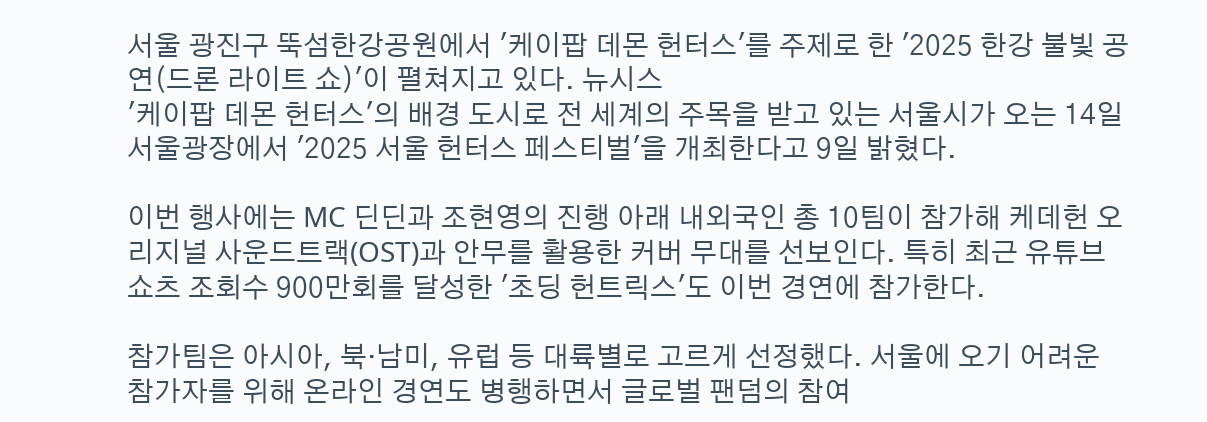서울 광진구 뚝섬한강공원에서 '케이팝 데몬 헌터스'를 주제로 한 '2025 한강 불빛 공연(드론 라이트 쇼)'이 펼쳐지고 있다. 뉴시스
'케이팝 데몬 헌터스'의 배경 도시로 전 세계의 주목을 받고 있는 서울시가 오는 14일 서울광장에서 '2025 서울 헌터스 페스티벌'을 개최한다고 9일 밝혔다.

이번 행사에는 MC 딘딘과 조현영의 진행 아래 내외국인 총 10팀이 참가해 케데헌 오리지널 사운드트랙(OST)과 안무를 활용한 커버 무대를 선보인다. 특히 최근 유튜브 쇼츠 조회수 900만회를 달성한 '초딩 헌트릭스'도 이번 경연에 참가한다.

참가팀은 아시아, 북·남미, 유럽 등 대륙별로 고르게 선정했다. 서울에 오기 어려운 참가자를 위해 온라인 경연도 병행하면서 글로벌 팬덤의 참여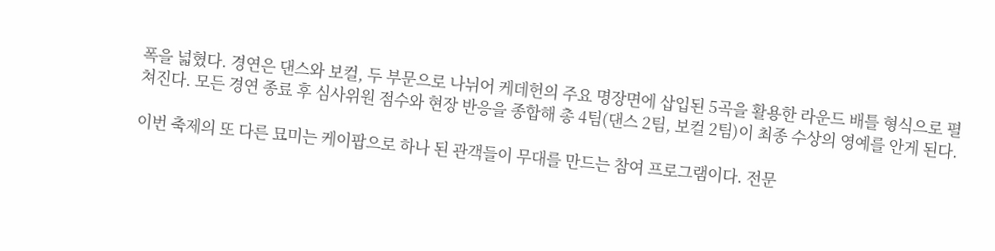폭을 넓혔다. 경연은 댄스와 보컬, 두 부문으로 나뉘어 케데헌의 주요 명장면에 삽입된 5곡을 활용한 라운드 배틀 형식으로 펼쳐진다. 모든 경연 종료 후 심사위원 점수와 현장 반응을 종합해 총 4팀(댄스 2팀, 보컬 2팀)이 최종 수상의 영예를 안게 된다.

이번 축제의 또 다른 묘미는 케이팝으로 하나 된 관객들이 무대를 만드는 참여 프로그램이다. 전문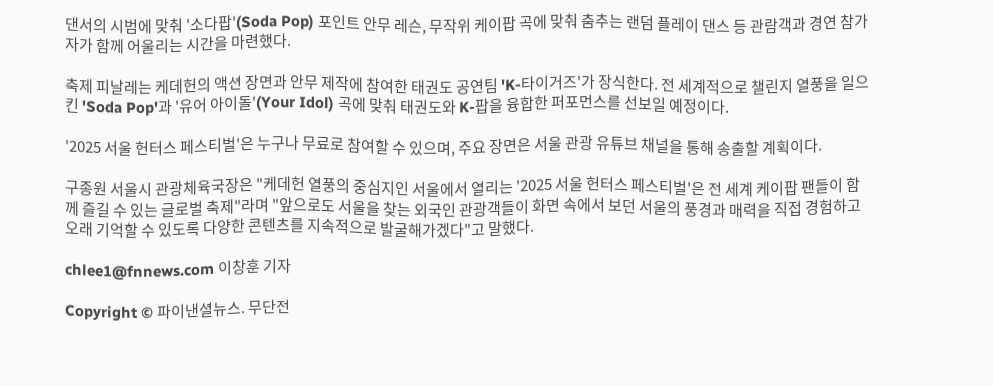댄서의 시범에 맞춰 '소다팝'(Soda Pop) 포인트 안무 레슨, 무작위 케이팝 곡에 맞춰 춤추는 랜덤 플레이 댄스 등 관람객과 경연 참가자가 함께 어울리는 시간을 마련했다.

축제 피날레는 케데헌의 액션 장면과 안무 제작에 참여한 태권도 공연팀 'K-타이거즈'가 장식한다. 전 세계적으로 챌린지 열풍을 일으킨 'Soda Pop'과 '유어 아이돌'(Your Idol) 곡에 맞춰 태권도와 K-팝을 융합한 퍼포먼스를 선보일 예정이다.

'2025 서울 헌터스 페스티벌'은 누구나 무료로 참여할 수 있으며, 주요 장면은 서울 관광 유튜브 채널을 통해 송출할 계획이다.

구종원 서울시 관광체육국장은 "케데헌 열풍의 중심지인 서울에서 열리는 '2025 서울 헌터스 페스티벌'은 전 세계 케이팝 팬들이 함께 즐길 수 있는 글로벌 축제"라며 "앞으로도 서울을 찾는 외국인 관광객들이 화면 속에서 보던 서울의 풍경과 매력을 직접 경험하고 오래 기억할 수 있도록 다양한 콘텐츠를 지속적으로 발굴해가겠다"고 말했다.

chlee1@fnnews.com 이창훈 기자

Copyright © 파이낸셜뉴스. 무단전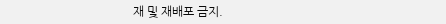재 및 재배포 금지.